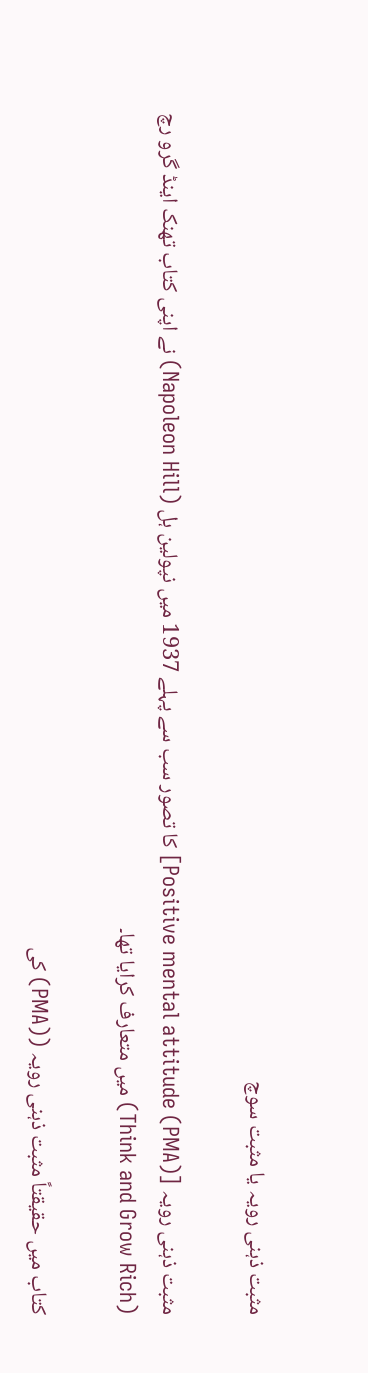مثبت ذہنی رویہ یا مثبت سوچ

مثبت ذہنی رویہ [Positive mental attitude (PMA)] کا تصور سب سے پہلے 1937 میں نپولین ہل (Napoleon Hill) نے اپنی کتاب تھنک اینڈ گرو رچ (Think and Grow Rich) میں متعارف کرایا تھا۔

کتاب میں حقیقتاً مثبت ذہنی رویہ ((PMA) کی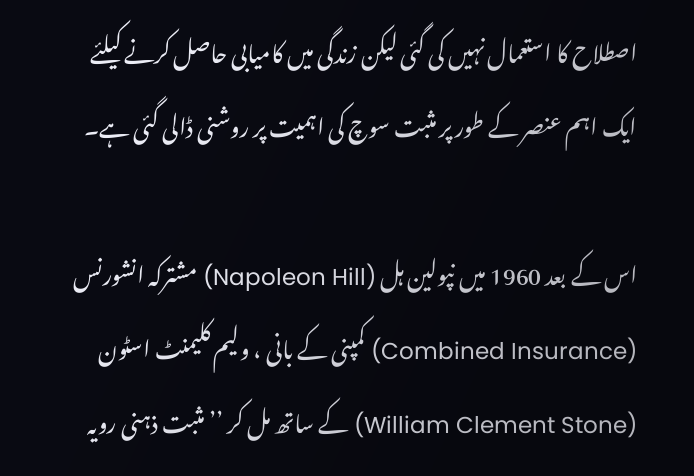اصطلاح کا استعمال نہیں کی گئی لیکن زندگی میں کامیابی حاصل کرنے کیلئے ایک اہم عنصر کے طور پر مثبت سوچ کی اہمیت پر روشنی ڈالی گئی ہے۔

اس کے بعد 1960 میں نپولین ہل (Napoleon Hill) مشترکہ انشورنس (Combined Insurance) کمپنی کے بانی ، ولیم کلیمنٹ اسٹون (William Clement Stone) کے ساتھ مل کر ’’مثبت ذہنی رویہ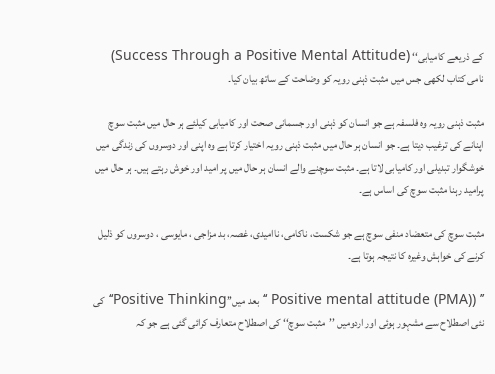کے ذریعے کامیابی‘‘ (Success Through a Positive Mental Attitude) نامی کتاب لکھی جس میں مثبت ذہنی رویہ کو وضاحت کے ساتھ بیان کیا۔

مثبت ذہنی رویہ وہ فلسفہ ہے جو انسان کو ذہنی اور جسمانی صحت اور کامیابی کیلئے ہر حال میں مثبت سوچ اپنانے کی ترغیب دیتا ہے۔ جو انسان ہر حال میں مثبت ذہنی رویہ اختیار کرتا ہے وہ اپنی اور دوسروں کی زندگی میں خوشگوار تبدیلی اور کامیابی لاتا ہے۔ مثبت سوچنے والے انسان ہر حال میں پر امید اور خوش رہتے ہیں۔ ہر حال میں پرامید رہنا مثبت سوچ کی اساس ہے۔

مثبت سوچ کی متعضاد منفی سوچ ہے جو شکست، ناکامی، ناامیدی، غصہ، بد مزاجی ، مایوسی ، دوسروں کو ذلیل کرنے کی خواہش وغیرہ کا نتیجہ ہوتا ہے۔

’’ (Positive mental attitude (PMA) ‘‘ بعد میں’’Positive Thinking‘‘ کی نئی اصطلاح سے مشہور ہوئی اور اردومیں ’’مثبت سوچ‘‘ کی اصطلاح متعارف کرائی گئی ہے جو کہ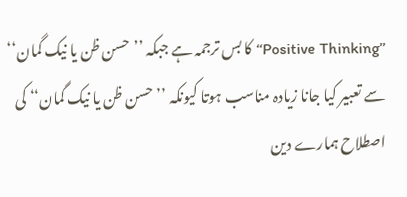’’Positive Thinking‘‘ کا بس ترجمہ ہے جبکہ ’’حسن ظن یا نیک گمان‘‘ سے تعبیر کیا جانا زیادہ مناسب ہوتا کیونکہ ’’حسن ظن یا نیک گمان‘‘ کی اصطلاح ہمارے دین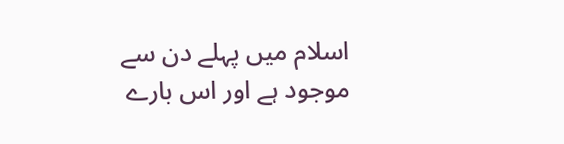اسلام میں پہلے دن سے موجود ہے اور اس بارے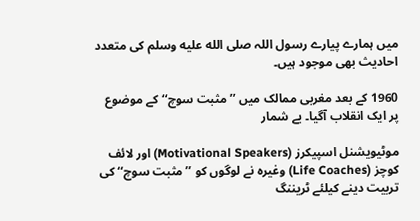میں ہمارے پیارے رسول اللہ صلى الله عليه وسلم کی متعدد احادیث بھی موجود ہیں۔

1960 کے بعد مغربی ممالک میں ’’مثبت سوچ‘‘ کے موضوع پر ایک انقلاب آگیا۔ بے شمار

موٹیویشنل اسپیکرز (Motivational Speakers) اور لائف کوچز (Life Coaches) وغیرہ نے لوگوں کو ’’مثبت سوچ‘‘ کی تربیت دینے کیلئے ٹریننگ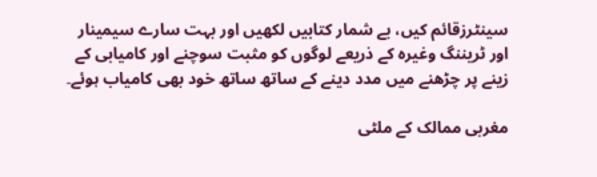سینٹرزقائم کیں، بے شمار کتابیں لکھیں اور بہت سارے سیمینار اور ٹریننگ وغیرہ کے ذریعے لوگوں کو مثبت سوچنے اور کامیابی کے زینے پر چڑھنے میں مدد دینے کے ساتھ ساتھ خود بھی کامیاب ہوئے۔

مغربی ممالک کے ملٹی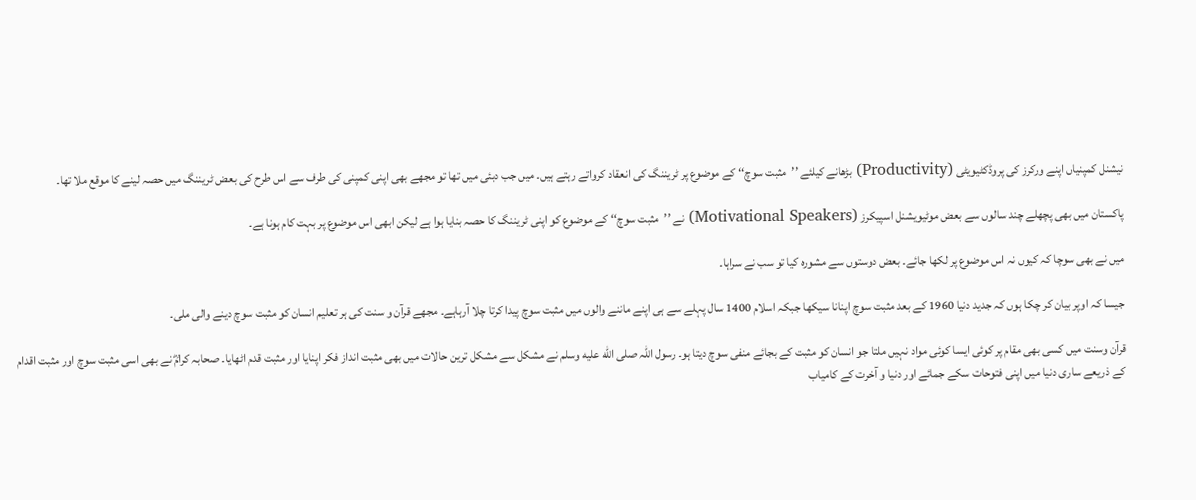نیشنل کمپنیاں اپنے ورکرز کی پروڈکٹیویٹی (Productivity) بڑھانے کیلئے ’’مثبت سوچ‘‘ کے موضوع پر ٹریننگ کی انعقاد کرواتے رہتے ہیں۔ میں جب دبئی میں تھا تو مجھے بھی اپنی کمپنی کی طرف سے اس طرح کی بعض ٹریننگ میں حصہ لینے کا موقع ملا تھا۔

پاکستان میں بھی پچھلے چند سالوں سے بعض موٹیویشنل اسپیکرز (Motivational Speakers) نے ’’مثبت سوچ‘‘ کے موضوع کو اپنی ٹریننگ کا حصہ بنایا ہوا ہے لیکن ابھی اس موضوع پر بہت کام ہونا ہے۔

میں نے بھی سوچا کہ کیوں نہ اس موضوع پر لکھا جائے۔ بعض دوستوں سے مشورہ کیا تو سب نے سراہا۔

جیسا کہ اوپر بیان کر چکا ہوں کہ جدید دنیا 1960 کے بعد مثبت سوچ اپنانا سیکھا جبکہ اسلام 1400 سال پہلے سے ہی اپنے ماننے والوں میں مثبت سوچ پیدا کرتا چلا آرہاہے۔ مجھے قرآن و سنت کی ہر تعلیم انسان کو مثبت سوچ دینے والی ملی۔

قرآن وسنت میں کسی بھی مقام پر کوئی ایسا کوئی مواد نہیں ملتا جو انسان کو مثبت کے بجائے منفی سوچ دیتا ہو۔ رسول اللہ صلى الله عليه وسلم نے مشکل سے مشکل ترین حالات میں بھی مثبت انداز فکر اپنایا اور مثبت قدم اٹھایا۔ صحابہ کرامؓ نے بھی اسی مثبت سوچ اور مثبت اقدام کے ذریعے ساری دنیا میں اپنی فتوحات سکے جمائے اور دنیا و آخرت کے کامیاب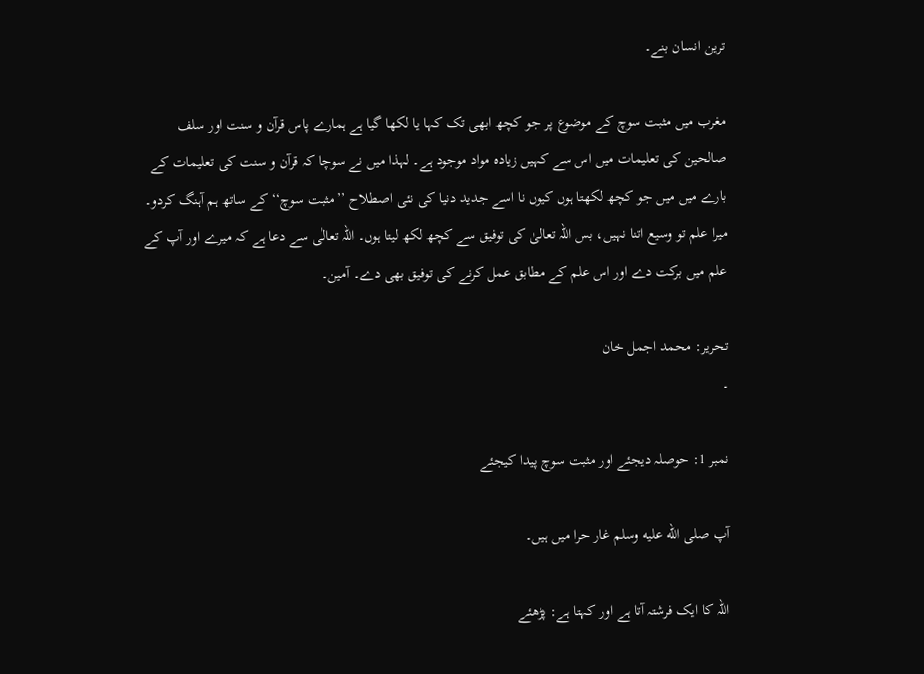ترین انسان بنے۔

مغرب میں مثبت سوچ کے موضوع پر جو کچھ ابھی تک کہا یا لکھا گیا ہے ہمارے پاس قرآن و سنت اور سلف صالحین کی تعلیمات میں اس سے کہیں زیادہ مواد موجود ہے۔ لہذا میں نے سوچا کہ قرآن و سنت کی تعلیمات کے بارے میں میں جو کچھ لکھتا ہوں کیوں نا اسے جدید دنیا کی نئی اصطلاح ’’مثبت سوچ‘‘ کے ساتھ ہم آہنگ کردو۔ میرا علم تو وسیع اتنا نہیں، بس اللہ تعالیٰ کی توفیق سے کچھ لکھ لیتا ہوں۔ اللہ تعالٰی سے دعا ہے کہ میرے اور آپ کے علم میں برکت دے اور اس علم کے مطابق عمل کرنے کی توفیق بھی دے۔ آمین۔

تحریر: محمد اجمل خان
۔

نمبر 1: حوصلہ دیجئے اور مثبت سوچ پیدا کیجئے

آپ صلى الله عليه وسلم غار حرا میں ہیں۔

اللہ کا ایک فرشتہ آتا ہے اور کہتا ہے: پڑھئے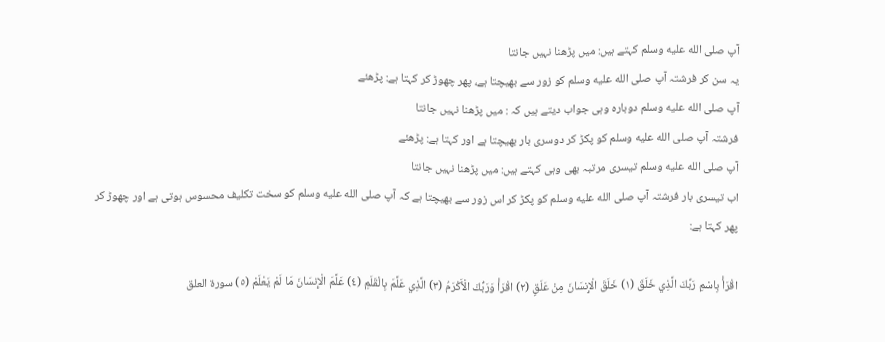آپ صلى الله عليه وسلم کہتے ہیں: میں پڑھنا نہیں جانتا
یہ سن کر فرشتہ آپ صلى الله عليه وسلم کو زور سے بھیچتا ہے، پھر چھوڑ کر کہتا ہے: پڑھئے
آپ صلى الله عليه وسلم دوبارہ وہی جواب دیتے ہیں کہ : میں پڑھنا نہیں جانتا
فرشتہ آپ صلى الله عليه وسلم کو پکڑ کر دوسری بار بھیچتا ہے اور کہتا ہے: پڑھئے
آپ صلى الله عليه وسلم تیسری مرتبہ بھی وہی کہتے ہیں: میں پڑھنا نہیں جانتا
اب تیسری بار فرشتہ آپ صلى الله عليه وسلم کو پکڑ کر اس زور سے بھیچتا ہے کہ آپ صلى الله عليه وسلم کو سخت تکلیف محسوس ہوتی ہے اور چھوڑ کر پھر کہتا ہے:

اقْرَأْ بِاسْمِ رَبِّكَ الَّذِي خَلَقَ (١) خَلَقَ الْإِنسَانَ مِنْ عَلَقٍ (٢) اقْرَأْ وَرَبُّكَ الْأَكْرَمُ (٣) الَّذِي عَلَّمَ بِالْقَلَمِ (٤) عَلَّمَ الْإِنسَانَ مَا لَمْ يَعْلَمْ (٥) سورة العلق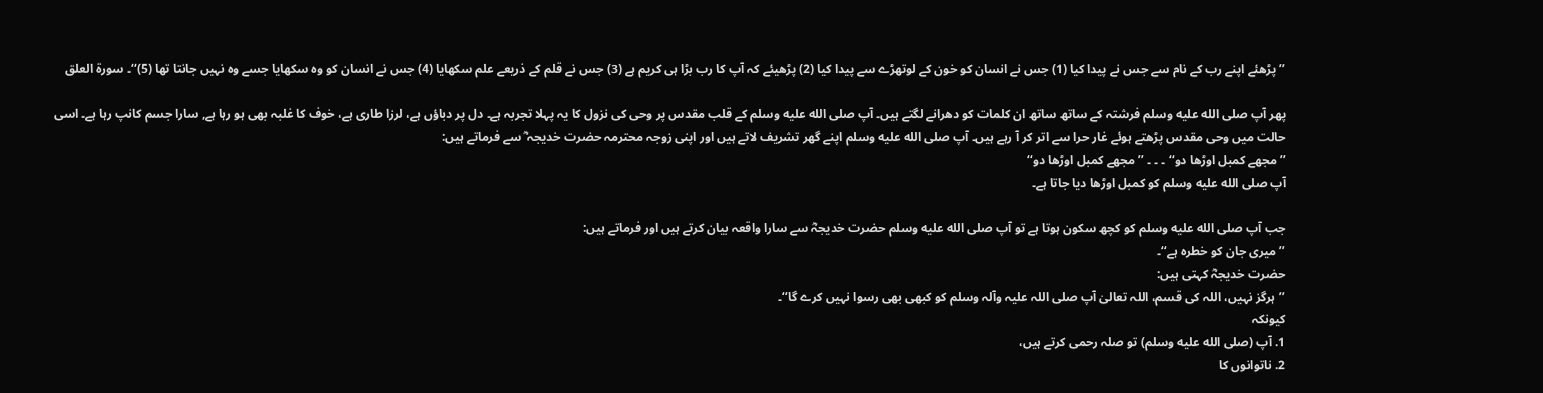’’ پڑھئے اپنے رب کے نام سے جس نے پیدا کیا (1) جس نے انسان کو خون کے لوتھڑے سے پیدا کیا (2) پڑھیئے کہ آپ کا رب بڑا ہی کریم ہے (3) جس نے قلم کے ذریعے علم سکھایا (4) جس نے انسان کو وه سکھایا جسے وه نہیں جانتا تھا (5)‘‘۔ سورة العلق

پھر آپ صلى الله عليه وسلم فرشتہ کے ساتھ ساتھ ان کلمات کو دھرانے لگتے ہیں۔ آپ صلى الله عليه وسلم کے قلب مقدس پر وحی کی نزول کا یہ پہلا تجربہ ہے۔ دل پر دباؤں ہے، لرزا طاری ہے، خوف کا غلبہ بھی ہو رہا ہے, سارا جسم کانپ رہا ہے۔ اسی حالت میں وحی مقدس پڑھتے ہوئے غار حرا سے اتر کر آ رہے ہیں۔ آپ صلى الله عليه وسلم اپنے گھر تشریف لاتے ہیں اور اپنی زوجہ محترمہ حضرت خدیجہ ؓ سے فرماتے ہیں:
’’ مجھے کمبل اوڑھا دو‘‘ ۔ ۔ ۔ ’’ مجھے کمبل اوڑھا دو‘‘
آپ صلى الله عليه وسلم کو کمبل اوڑھا دیا جاتا ہے۔

جب آپ صلى الله عليه وسلم کو کچھ سکون ہوتا ہے تو آپ صلى الله عليه وسلم حضرت خدیجہؓ سے سارا واقعہ بیان کرتے ہیں اور فرماتے ہیں:
’’میری جان کو خطرہ ہے‘‘۔
حضرت خدیجہؓ کہتی ہیں:
’’ہرگز نہیں، اللہ کی قسم، اللہ تعالیٰ آپ صلی اللہ علیہ وآلہ وسلم کو کبھی بھی رسوا نہیں کرے گا‘‘۔
کیونکہ
1. آپ (صلى الله عليه وسلم) تو صلہ رحمی کرتے ہیں،
2. ناتوانوں کا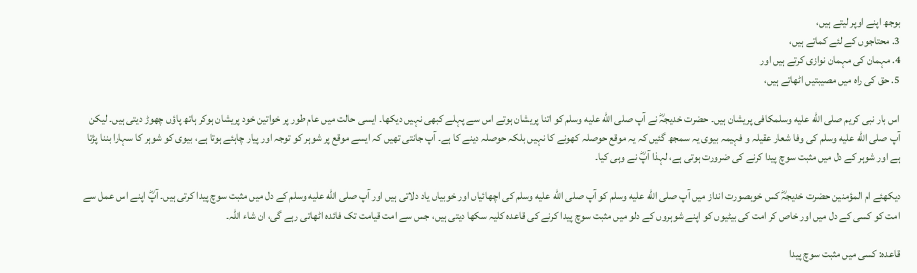بوجھ اپنے اوپر لیتے ہیں،
3. محتاجوں کے لئے کماتے ہیں،
4. مہمان کی مہمان نوازی کرتے ہیں اور
5. حق کی راہ میں مصیبتیں اٹھاتے ہیں،

اس بار نبی کریم صلى الله عليه وسلمکافی پریشان ہیں۔ حضرت خدیجہؓ نے آپ صلى الله عليه وسلم کو اتنا پریشان ہوتے اس سے پہلے کبھی نہیں دیکھا۔ ایسی حالت میں عام طور پر خواتین خود پریشان ہوکر ہاتھ پاؤں چھوڑ دیتی ہیں۔ لیکن آپ صلى الله عليه وسلم کی وفا شعار عقیلہ و فہیمہ بیوی یہ سمجھ گئیں کہ یہ موقع حوصلہ کھونے کا نہیں بلکہ حوصلہ دینے کا ہے۔ آپ جانتی تھیں کہ ایسے موقع پر شوہر کو توجہ اور پیار چاہئے ہوتا ہے، بیوی کو شوہر کا سہارا بننا پڑتا ہے اور شوہر کے دل میں مثبت سوچ پیدا کرنے کی ضرورت ہوتی ہے، لہذا آپؓ نے وہی کیا۔

دیکھئے ام المؤمنین حضرت خدیجہؓ کس خوبصورت انداز میں آپ صلى الله عليه وسلم کو آپ صلى الله عليه وسلم کی اچھائیاں اور خوبیاں یاد دلاتی ہیں اور آپ صلى الله عليه وسلم کے دل میں مثبت سوچ پیدا کرتی ہیں۔ آپؓ اپنے اس عمل سے امت کو کسی کے دل میں اور خاص کر امت کی بیٹیوں کو اپنے شوہروں کے دلو میں مثبت سوچ پیدا کرنے کی قاعدہ کلیہ سکھا دیتی ہیں، جس سے امت قیامت تک فائدہ اٹھاتی رہے گی، ان شاء اللہ۔

قاعدہ: کسی میں مثبت سوچ پیدا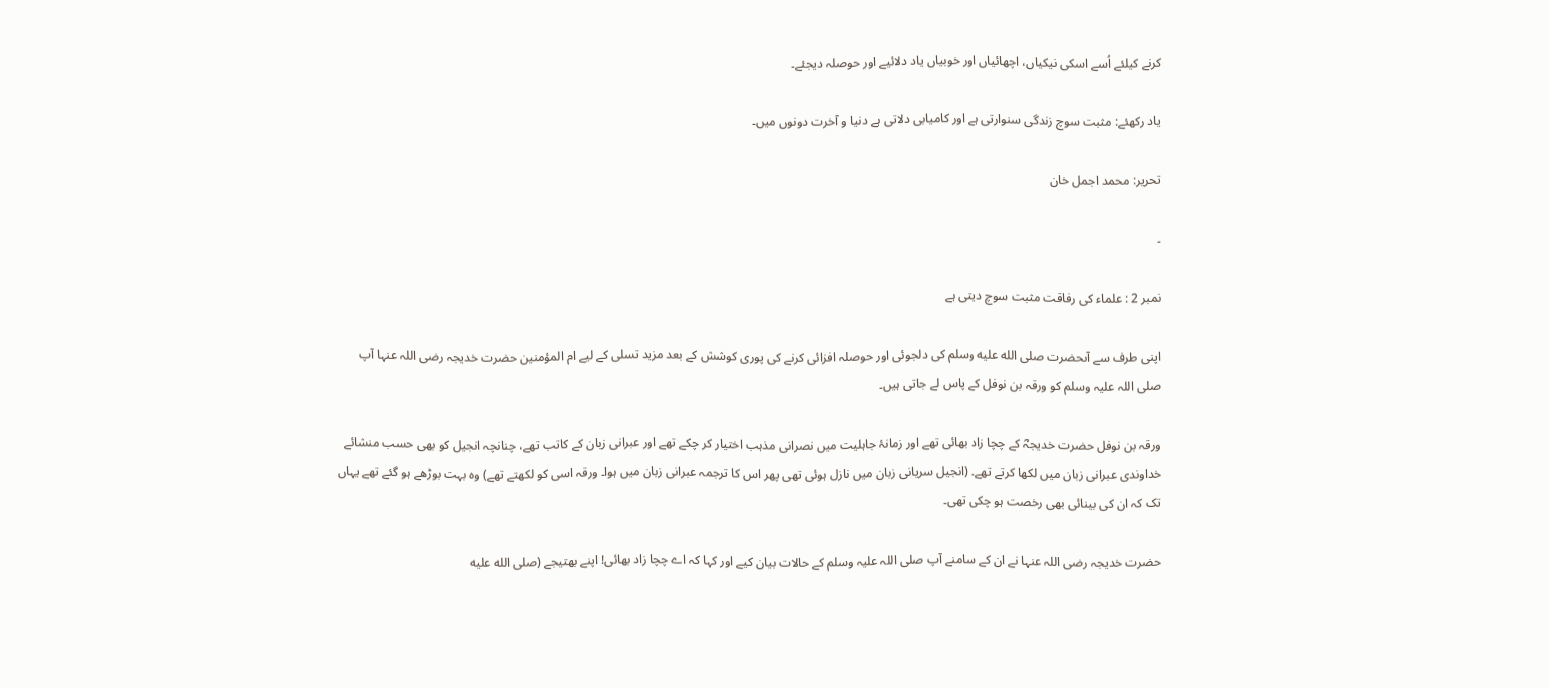کرنے کیلئے اُسے اسکی نیکیاں، اچھائیاں اور خوبیاں یاد دلائیے اور حوصلہ دیجئے۔

یاد رکھئے: مثبت سوچ زندگی سنوارتی ہے اور کامیابی دلاتی ہے دنیا و آخرت دونوں میں۔

تحریر: محمد اجمل خان

۔

نمبر 2 : علماء کی رفاقت مثبت سوچ دیتی ہے

اپنی طرف سے آںحضرت صلى الله عليه وسلم کی دلجوئی اور حوصلہ افزائی کرنے کی پوری کوشش کے بعد مزید تسلی کے لیے ام المؤمنین حضرت خدیجہ رضی اللہ عنہا آپ صلی اللہ علیہ وسلم کو ورقہ بن نوفل کے پاس لے جاتی ہیں۔

ورقہ بن نوفل حضرت خدیجہؓ کے چچا زاد بھائی تھے اور زمانۂ جاہلیت میں نصرانی مذہب اختیار کر چکے تھے اور عبرانی زبان کے کاتب تھے، چنانچہ انجیل کو بھی حسب منشائے خداوندی عبرانی زبان میں لکھا کرتے تھے۔ (انجیل سریانی زبان میں نازل ہوئی تھی پھر اس کا ترجمہ عبرانی زبان میں ہوا۔ ورقہ اسی کو لکھتے تھے) وہ بہت بوڑھے ہو گئے تھے یہاں تک کہ ان کی بینائی بھی رخصت ہو چکی تھی۔

حضرت خدیجہ رضی اللہ عنہا نے ان کے سامنے آپ صلی اللہ علیہ وسلم کے حالات بیان کیے اور کہا کہ اے چچا زاد بھائی! اپنے بھتیجے (صلى الله عليه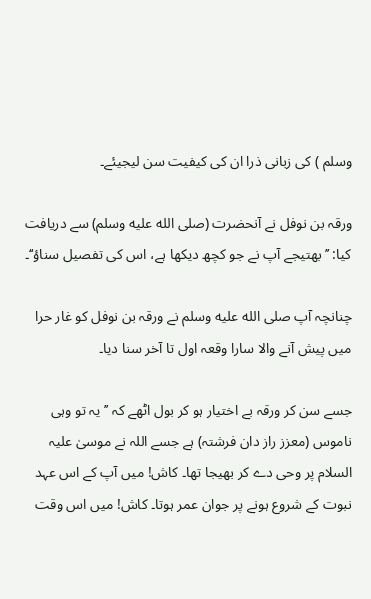وسلم ) کی زبانی ذرا ان کی کیفیت سن لیجیئے۔

ورقہ بن نوفل نے آنحضرت (صلى الله عليه وسلم) سے دریافت کیا: ’’بھتیجے آپ نے جو کچھ دیکھا ہے، اس کی تفصیل سناؤ‘‘۔

چنانچہ آپ صلى الله عليه وسلم نے ورقہ بن نوفل کو غار حرا میں پیش آنے والا سارا وقعہ اول تا آخر سنا دیا۔

جسے سن کر ورقہ بے اختیار ہو کر بول اٹھے کہ ’’یہ تو وہی ناموس (معزز راز دان فرشتہ) ہے جسے اللہ نے موسیٰ علیہ السلام پر وحی دے کر بھیجا تھا۔ کاش! میں آپ کے اس عہد نبوت کے شروع ہونے پر جوان عمر ہوتا۔ کاش! میں اس وقت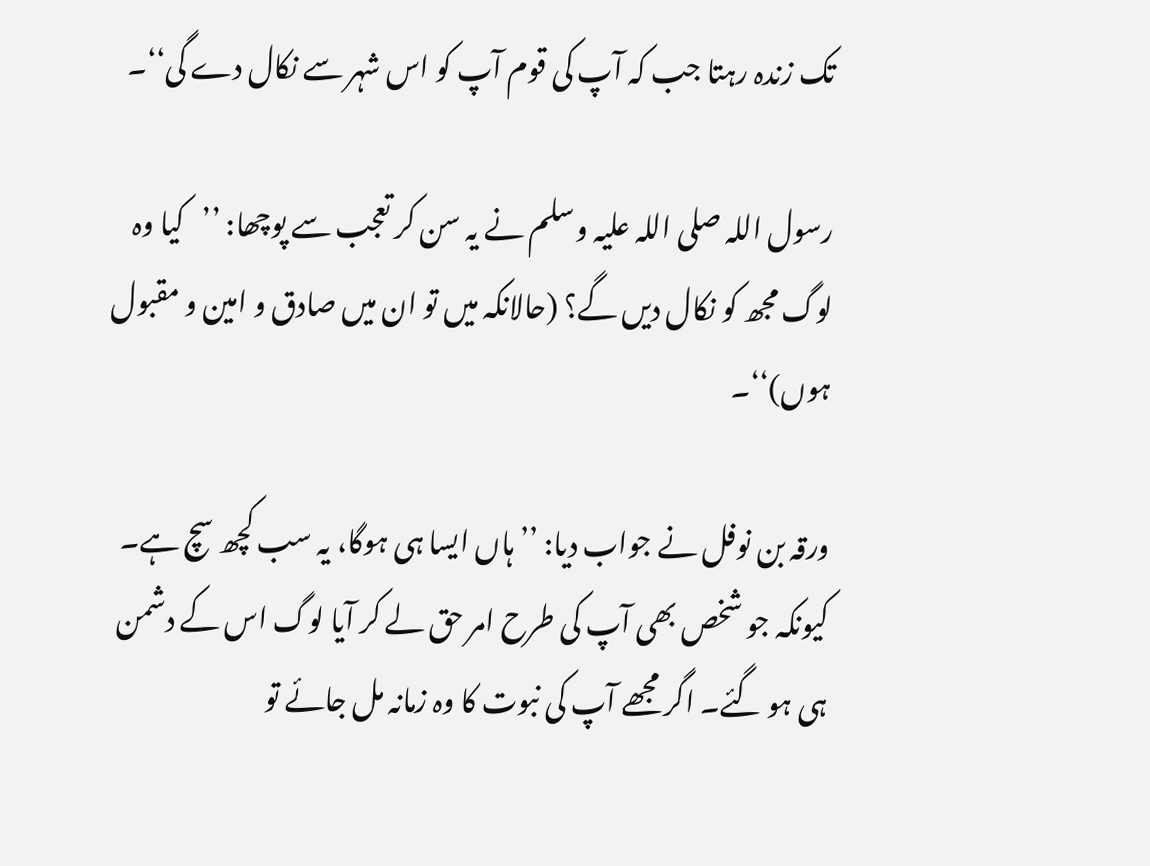تک زندہ رہتا جب کہ آپ کی قوم آپ کو اس شہر سے نکال دے گی‘‘۔

رسول اللہ صلی اللہ علیہ وسلم نے یہ سن کر تعجب سے پوچھا: ’’کیا وہ لوگ مجھ کو نکال دیں گے؟ (حالانکہ میں تو ان میں صادق و امین و مقبول ہوں)‘‘۔

ورقہ بن نوفل نے جواب دیا: ’’ہاں ایسا ہی ہوگا، یہ سب کچھ سچ ہے۔ کیونکہ جو شخص بھی آپ کی طرح امر حق لے کر آیا لوگ اس کے دشمن ہی ہو گئے۔ اگر مجھے آپ کی نبوت کا وہ زمانہ مل جائے تو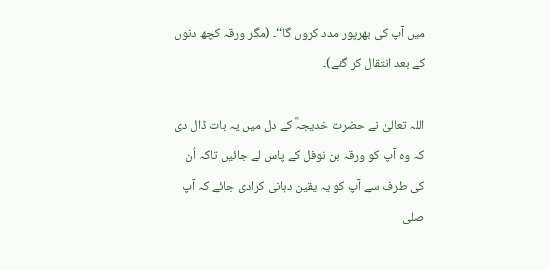میں آپ کی بھرپور مدد کروں گا‘‘۔ (مگر ورقہ کچھ دنوں کے بعد انتقال کر گئے)۔

اللہ تعالیٰ نے حضرت خدیجہؓ کے دل میں یہ بات ڈال دی کہ وہ آپ کو ورقہ بن نوفل کے پاس لے جائیں تاکہ اُن کی طرف سے آپ کو یہ یقین دہانی کرادی جائے کہ آپ صلى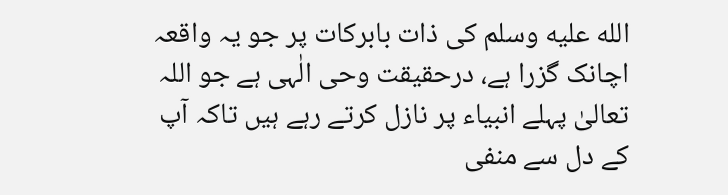الله عليه وسلم کی ذات بابرکات پر جو یہ واقعہ اچانک گزرا ہے، درحقیقت وحی الٰہی ہے جو اللہ تعالیٰ پہلے انبیاء پر نازل کرتے رہے ہیں تاکہ آپ کے دل سے منفی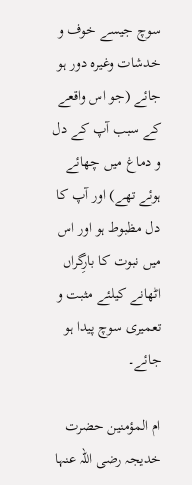سوچ جیسے خوف و خدشات وغیرہ دور ہو جائے (جو اس واقعے کے سبب آپ کے دل و دماغ میں چھائے ہوئے تھے) اور آپ کا دل مظبوط ہو اور اس میں نبوت کا بارِگراں اٹھانے کیلئے مثبت و تعمیری سوچ پیدا ہو جائے۔

ام المؤمنین حضرت خدیجہ رضی اللہ عنہا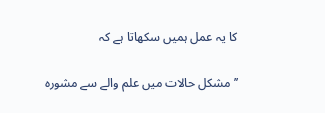کا یہ عمل ہمیں سکھاتا ہے کہ

’’مشکل حالات میں علم والے سے مشورہ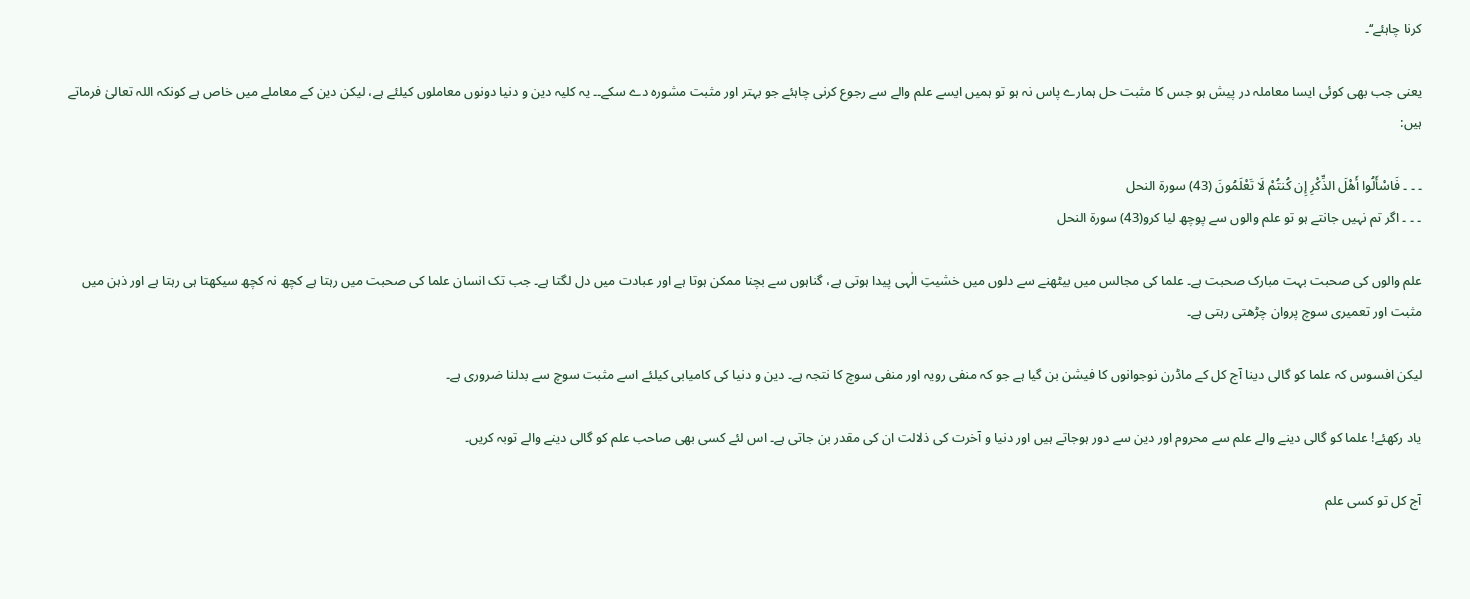کرنا چاہئے‘‘۔

یعنی جب بھی کوئی ایسا معاملہ در پیش ہو جس کا مثبت حل ہمارے پاس نہ ہو تو ہمیں ایسے علم والے سے رجوع کرنی چاہئے جو بہتر اور مثبت مشورہ دے سکے۔۔ یہ کلیہ دین و دنیا دونوں معاملوں کیلئے ہے، لیکن دین کے معاملے میں خاص ہے کونکہ اللہ تعالیٰ فرماتے ہیں:

۔ ۔ ۔ فَاسْأَلُوا أَهْلَ الذِّكْرِ إِن كُنتُمْ لَا تَعْلَمُونَ (43) سورة النحل
۔ ۔ ۔ اگر تم نہیں جانتے ہو تو علم والوں سے پوچھ لیا کرو(43) سورة النحل

علم والوں کی صحبت بہت مبارک صحبت ہے۔ علما کی مجالس میں بیٹھنے سے دلوں میں خشیتِ الٰہی پیدا ہوتی ہے، گناہوں سے بچنا ممکن ہوتا ہے اور عبادت میں دل لگتا ہے۔ جب تک انسان علما کی صحبت میں رہتا ہے کچھ نہ کچھ سیکھتا ہی رہتا ہے اور ذہن میں مثبت اور تعمیری سوچ پروان چڑھتی رہتی ہے۔

لیکن افسوس کہ علما کو گالی دینا آج کل کے ماڈرن نوجوانوں کا فیشن بن گیا ہے جو کہ منفی رویہ اور منفی سوچ کا نتجہ ہے۔ دین و دنیا کی کامیابی کیلئے اسے مثبت سوچ سے بدلنا ضروری ہے۔

یاد رکھئے! علما کو گالی دینے والے علم سے محروم اور دین سے دور ہوجاتے ہیں اور دنیا و آخرت کی ذلالت ان کی مقدر بن جاتی ہے۔ اس لئے کسی بھی صاحب علم کو گالی دینے والے توبہ کریں۔

آج کل تو کسی علم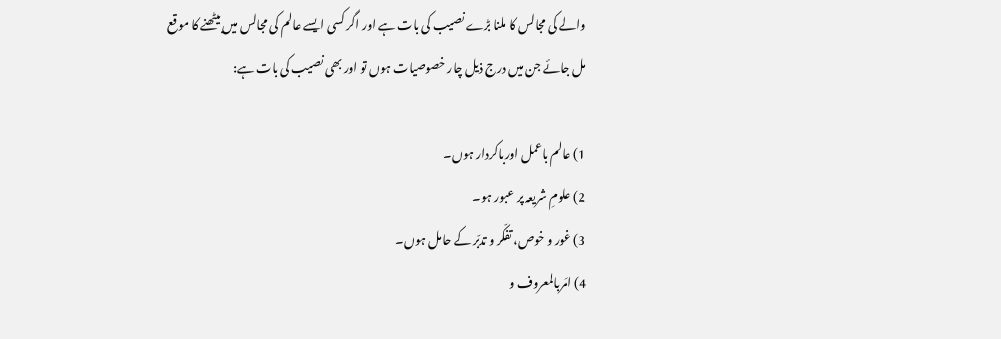والے کی مجالس کا ملنا بڑے نصیب کی بات ہے اور اگر کسی ایسے عالم کی مجالس میں بیٹھنے کا موقع مل جائے جن میں درج ذیل چار خصوصیات ہوں تو اور بھی نصیب کی بات ہے:

1) عالم باعمل اورباکردار ہوں۔
2) علومِ شریعہ پر عبور ہو۔
3) غور و خوص، تفکّر و تدبّر کے حامل ہوں۔
4) امَربالمعروف و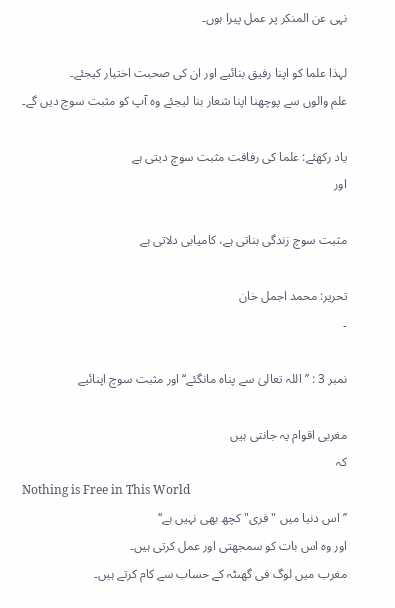نہی عن المنکر پر عمل پیرا ہوں۔

لہذا علما کو اپنا رفیق بنائیے اور ان کی صحبت اختیار کیجئے۔
علم والوں سے پوچھنا اپنا شعار بنا لیجئے وہ آپ کو مثبت سوچ دیں گے۔

یاد رکھئے: علما کی رفاقت مثبت سوچ دیتی ہے
اور

مثبت سوچ زندگی بناتی ہے، کامیابی دلاتی ہے

تحریر: محمد اجمل خان
۔

نمبر 3 : ’’ اللہ تعالیٰ سے پناہ مانگئے‘‘ اور مثبت سوچ اپنائیے

مغربی اقوام یہ جانتی ہیں
کہ
Nothing is Free in This World
’’ اس دنیا میں "فری" کچھ بھی نہیں ہے‘‘
اور وہ اس بات کو سمجھتی اور عمل کرتی ہیں۔
مغرب میں لوگ فی گھںٹہ کے حساب سے کام کرتے ہیں۔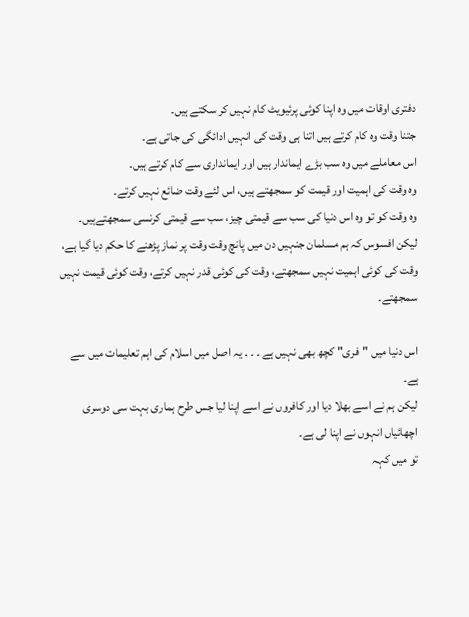دفتری اوقات میں وہ اپنا کوئی پرئیویٹ کام نہیں کر سکتے ہیں۔
جتنا وقت وہ کام کرتے ہیں اتنا ہی وقت کی انہیں ادائگی کی جاتی ہے۔
اس معاملے میں وہ سب بڑے ایماندار ہیں اور ایمانداری سے کام کرتے ہیں۔
وہ وقت کی اہمیت اور قیمت کو سمجھتے ہیں، اس لئے وقت ضائع نہیں کرتے۔
وہ وقت کو تو وہ اس دنیا کی سب سے قیمتی چیز، سب سے قیمتی کرنسی سمجھتےہیں۔
لیکن افسوس کہ ہم مسلمان جنہیں دن میں پانچ وقت وقت پر نماز پڑھنے کا حکم دیا گیا ہے،
وقت کی کوئی اہمیت نہیں سمجھتے، وقت کی کوئی قدر نہیں کرتے، وقت کوئی قیمت نہیں سمجھتے۔

اس دنیا میں "فری" کچھ بھی نہیں ہے ۔ ۔ ۔ یہ اصل میں اسلام کی اہم تعلیمات میں سے ہے۔
لیکن ہم نے اسے بھلا دیا اور کافروں نے اسے اپنا لیا جس طرح ہماری بہت سی دوسری اچھائیاں انہوں نے اپنا لی ہے۔
تو میں کہہ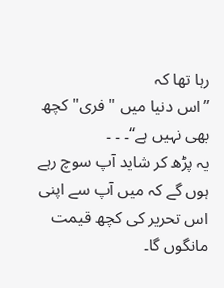رہا تھا کہ
’’اس دنیا میں "فری" کچھ بھی نہیں ہے‘‘۔ ۔ ۔
یہ پڑھ کر شاید آپ سوچ رہے ہوں گے کہ میں آپ سے اپنی اس تحریر کی کچھ قیمت مانگوں گا۔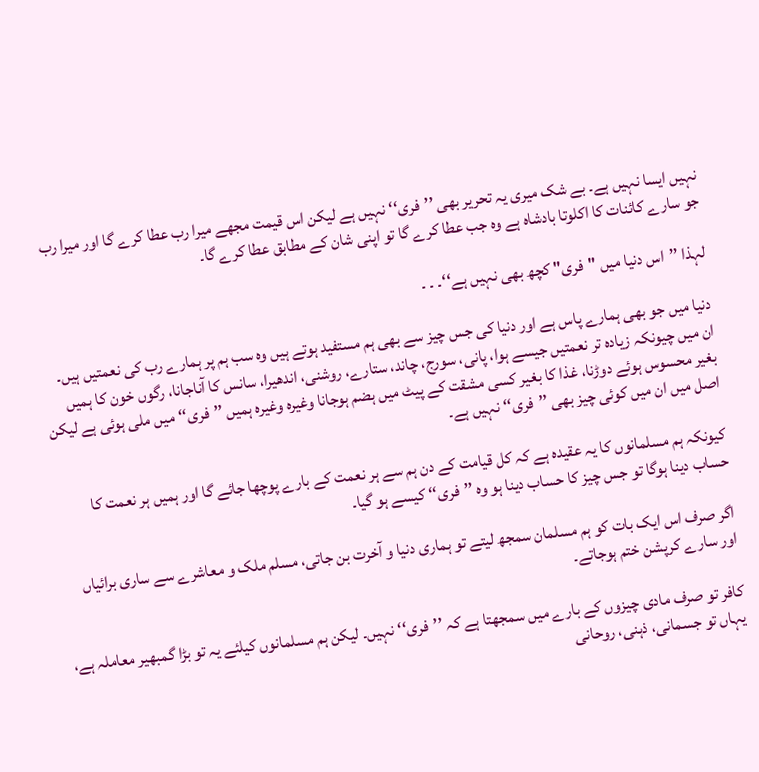نہیں ایسا نہیں ہے۔ بے شک میری یہ تحریر بھی ’’فری‘‘ نہیں ہے لیکن اس قیمت مجھے میرا رب عطا کرے گا اور میرا رب جو سارے کائنات کا اکلوتا بادشاہ ہے وہ جب عطا کرے گا تو اپنی شان کے مطابق عطا کرے گا۔

لہذا ’’اس دنیا میں "فری" کچھ بھی نہیں ہے‘‘۔ ۔ ۔

دنیا میں جو بھی ہمارے پاس ہے اور دنیا کی جس چیز سے بھی ہم مستفید ہوتے ہیں وہ سب ہم پر ہمارے رب کی نعمتیں ہیں۔
ان میں چیونکہ زیادہ تر نعمتیں جیسے ہوا، پانی، سورج، چاند، ستارے، روشنی، اندھیرا، سانس کا آناجانا، رگوں خون کا ہمیں بغیر محسوس ہوئے دوڑنا، غذا کا بغیر کسی مشقت کے پیٹ میں ہضم ہوجانا وغیرہ وغیرہ ہمیں ’’فری‘‘ میں ملی ہوئی ہے لیکن اصل میں ان میں کوئی چیز بھی ’’فری‘‘ نہیں ہے۔

کیونکہ ہم مسلمانوں کا یہ عقیدہ ہے کہ کل قیامت کے دن ہم سے ہر نعمت کے بارے پوچھا جائے گا اور ہمیں ہر نعمت کا حساب دینا ہوگا تو جس چیز کا حساب دینا ہو وہ ’’فری‘‘ کیسے ہو گیا۔

اگر صرف اس ایک بات کو ہم مسلمان سمجھ لیتے تو ہماری دنیا و آخرت بن جاتی، مسلم ملک و معاشرے سے ساری برائیاں اور سارے کرپشن ختم ہوجاتے۔

کافر تو صرف مادی چیزوں کے بارے میں سمجھتا ہے کہ ’’فری‘‘ نہیں۔ لیکن ہم مسلمانوں کیلئے یہ تو بڑا گمبھیر معاملہ ہے، یہاں تو جسمانی، ذہنی، روحانی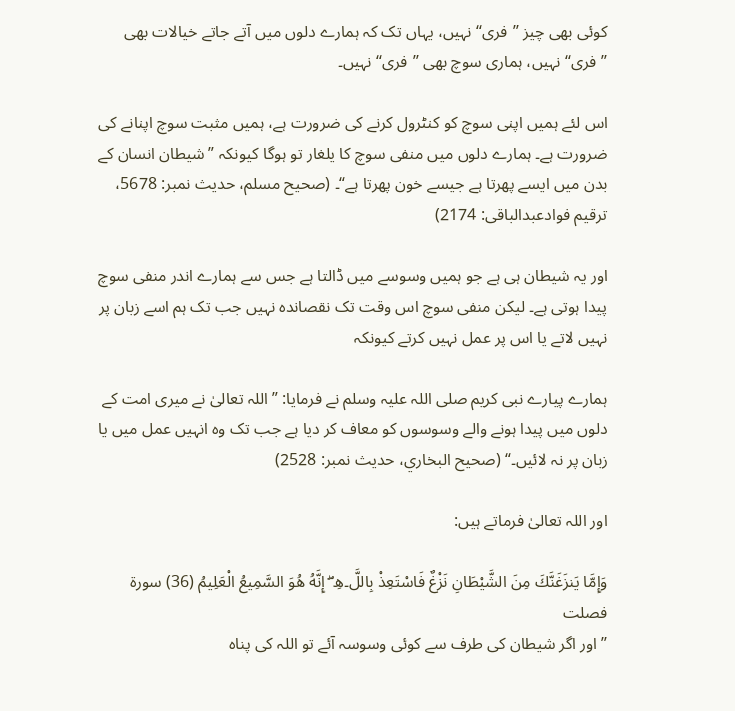کوئی بھی چیز ’’فری‘‘ نہیں، یہاں تک کہ ہمارے دلوں میں آتے جاتے خیالات بھی ’’فری‘‘ نہیں، ہماری سوچ بھی ’’فری‘‘ نہیں۔

اس لئے ہمیں اپنی سوچ کو کنٹرول کرنے کی ضرورت ہے، ہمیں مثبت سوچ اپنانے کی ضرورت ہے۔ ہمارے دلوں میں منفی سوچ کا یلغار تو ہوگا کیونکہ ”شیطان انسان کے بدن میں ایسے پھرتا ہے جیسے خون پھرتا ہے“۔ (صحيح مسلم، حدیث نمبر: 5678، ترقیم فوادعبدالباقی: 2174)

اور یہ شیطان ہی ہے جو ہمیں وسوسے میں ڈالتا ہے جس سے ہمارے اندر منفی سوچ پیدا ہوتی ہے۔ لیکن منفی سوچ اس وقت تک نقصاندہ نہیں جب تک ہم اسے زبان پر نہیں لاتے یا اس پر عمل نہیں کرتے کیونکہ

ہمارے پیارے نبی کریم صلی اللہ علیہ وسلم نے فرمایا: ”اللہ تعالیٰ نے میری امت کے دلوں میں پیدا ہونے والے وسوسوں کو معاف کر دیا ہے جب تک وہ انہیں عمل میں یا زبان پر نہ لائیں۔“ (صحيح البخاري، حدیث نمبر: 2528)

اور اللہ تعالیٰ فرماتے ہیں:

وَإِمَّا يَنزَغَنَّكَ مِنَ الشَّيْطَانِ نَزْغٌ فَاسْتَعِذْ بِاللَّ۔هِ ۖ إِنَّهُ هُوَ السَّمِيعُ الْعَلِيمُ (36) سورة فصلت
’’اور اگر شیطان کی طرف سے کوئی وسوسہ آئے تو اللہ کی پناه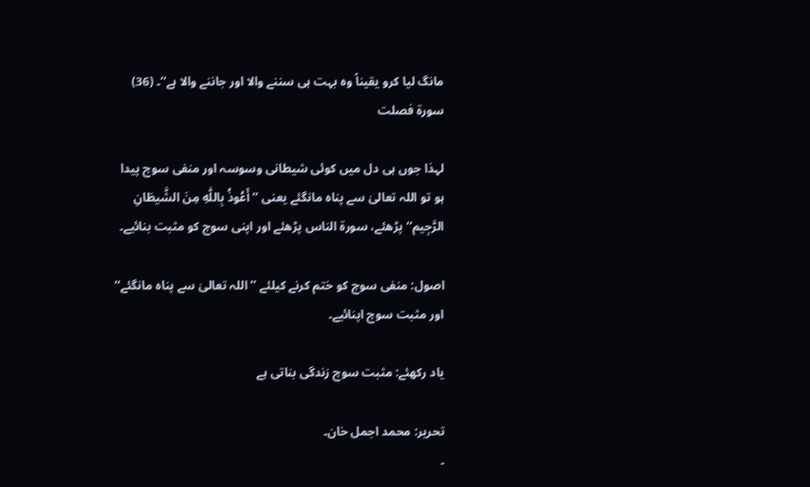مانگ لیا کرو یقیناً وه بہت ہی سننے والا اور جاننے والا ہے‘‘۔ (36) سورة فصلت

لہذا جوں ہی دل میں کوئی شیطانی وسوسہ اور منفی سوچ پیدا ہو تو اللہ تعالیٰ سے پناہ مانگئے یعنی ’’ أَعُوذُ بِاللّٰهِ مِنَ الشَّیطَانِ الرَّجِیم‘‘ پڑھئے، سورة الناس پڑھئے اور اپنی سوچ کو مثبت بنائیے۔

اصول: منفی سوچ کو ختم کرنے کیلئے ’’ اللہ تعالیٰ سے پناہ مانگئے‘‘ اور مثبت سوچ اپنائیے۔

یاد رکھئے: مثبت سوچ زندگی بناتی ہے

تحریر: محمد اجمل خان۔
۔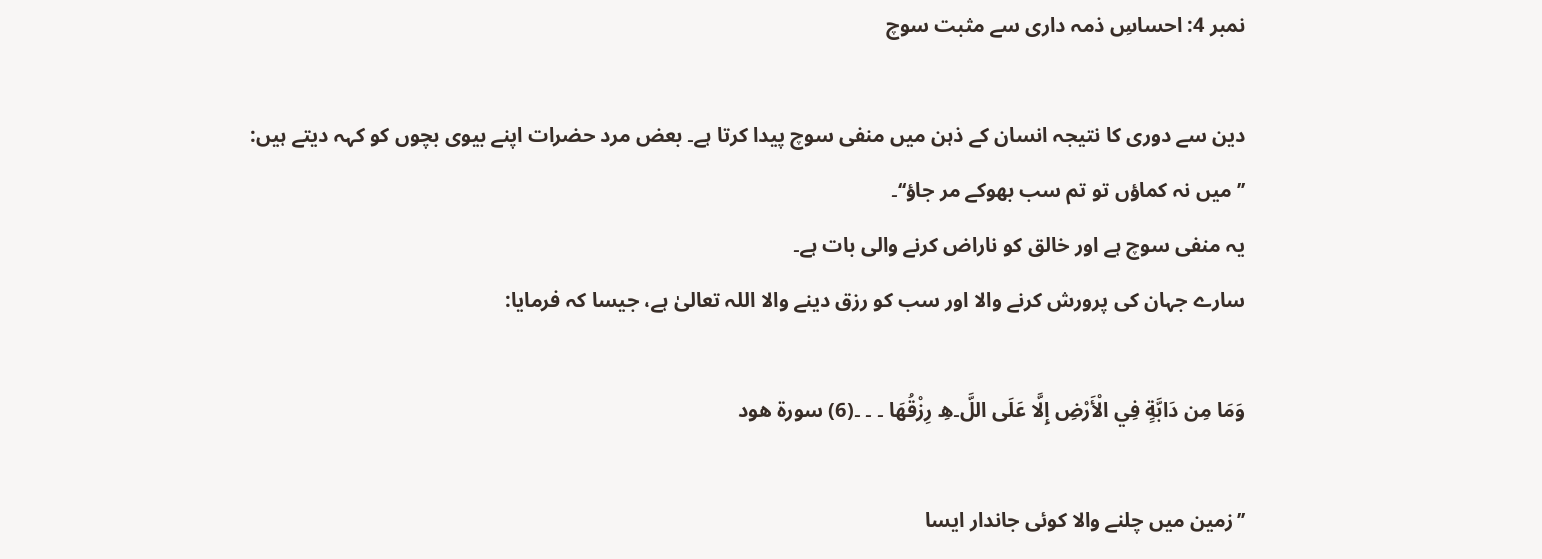نمبر 4: احساسِ ذمہ داری سے مثبت سوچ

دین سے دوری کا نتیجہ انسان کے ذہن میں منفی سوچ پیدا کرتا ہے۔ بعض مرد حضرات اپنے بیوی بچوں کو کہہ دیتے ہیں:
’’میں نہ کماؤں تو تم سب بھوکے مر جاؤ‘‘۔
یہ منفی سوچ ہے اور خالق کو ناراض کرنے والی بات ہے۔
سارے جہان کی پرورش کرنے والا اور سب کو رزق دینے والا اللہ تعالیٰ ہے، جیسا کہ فرمایا:

وَمَا مِن دَابَّةٍ فِي الْأَرْضِ إِلَّا عَلَى اللَّ۔هِ رِزْقُهَا ۔ ۔ ۔(6) سورة هود

’’زمین میں چلنے والا کوئی جاندار ایسا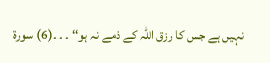نہیں ہے جس کا رزق اللہ کے ذمے نہ ہو‘‘ ۔ ۔ ۔(6) سورة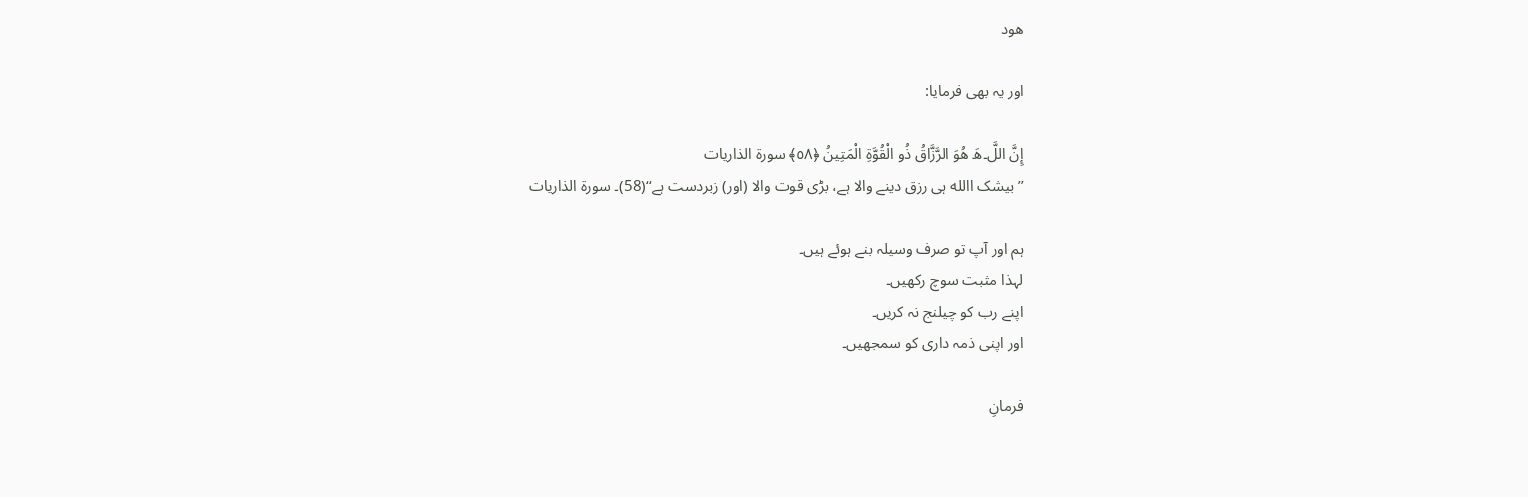هود

اور یہ بھی فرمایا:

إِنَّ اللَّ۔هَ هُوَ الرَّزَّاقُ ذُو الْقُوَّةِ الْمَتِينُ ﴿٥٨﴾ سورة الذاريات
’’بیشک االله ہی رزق دینے والا ہے، بڑی قوت والا (اور) زبردست ہے‘‘(58)۔ سورة الذاريات

ہم اور آپ تو صرف وسیلہ بنے ہوئے ہیں۔
لہذا مثبت سوچ رکھیں۔
اپنے رب کو چیلنج نہ کریں۔
اور اپنی ذمہ داری کو سمجھیں۔

فرمانِ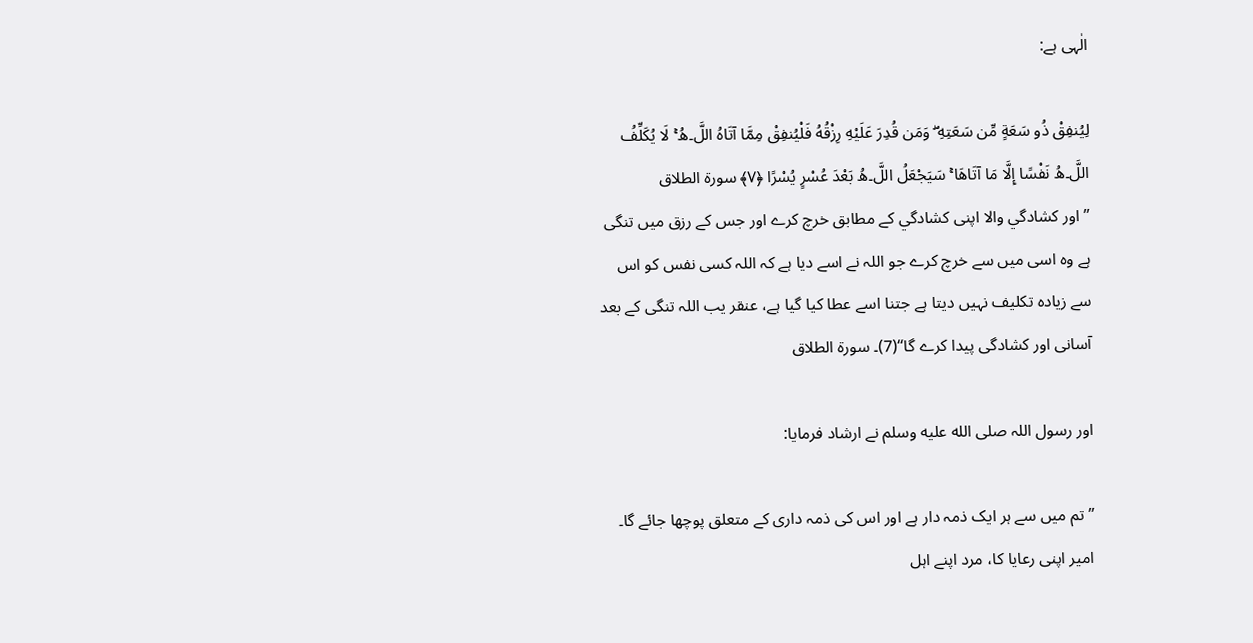الٰہی ہے:

لِيُنفِقْ ذُو سَعَةٍ مِّن سَعَتِهِ ۖ وَمَن قُدِرَ عَلَيْهِ رِزْقُهُ فَلْيُنفِقْ مِمَّا آتَاهُ اللَّ۔هُ ۚ لَا يُكَلِّفُ اللَّ۔هُ نَفْسًا إِلَّا مَا آتَاهَا ۚ سَيَجْعَلُ اللَّ۔هُ بَعْدَ عُسْرٍ يُسْرًا ﴿٧﴾ سورة الطلاق
’’اور کشادگي والا اپنی کشادگي کے مطابق خرچ کرے اور جس کے رزق میں تنگی ہے وہ اسی میں سے خرچ کرے جو اللہ نے اسے دیا ہے کہ اللہ کسی نفس کو اس سے زیادہ تکلیف نہیں دیتا ہے جتنا اسے عطا کیا گیا ہے، عنقر یب اللہ تنگی کے بعد آسانی اور کشادگی پیدا کرے گا‘‘(7)۔ سورۃ الطلاق

اور رسول اللہ صلى الله عليه وسلم نے ارشاد فرمایا:

’’تم میں سے ہر ایک ذمہ دار ہے اور اس کی ذمہ داری کے متعلق پوچھا جائے گا۔ امیر اپنی رعایا کا، مرد اپنے اہل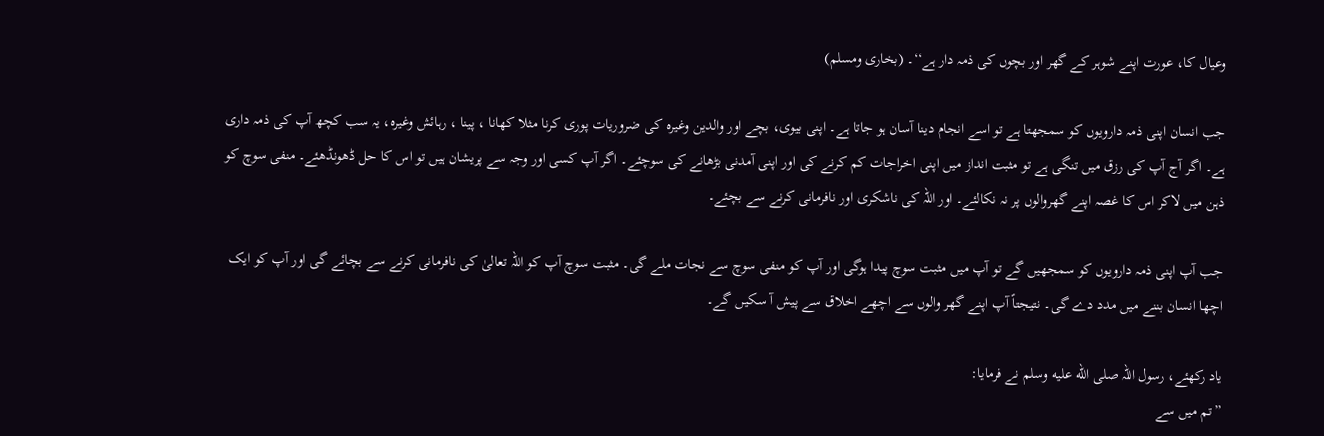وعیال کا، عورت اپنے شوہر کے گھر اور بچوں کی ذمہ دار ہے‘‘۔ (بخاری ومسلم)

جب انسان اپنی ذمہ دارویوں کو سمجھتا ہے تو اسے انجام دینا آسان ہو جاتا ہے۔ اپنی بیوی، بچے اور والدین وغیرہ کی ضروریات پوری کرنا مثلا کھانا ، پینا ، رہائش وغیرہ، یہ سب کچھ آپ کی ذمہ داری ہے۔ اگر آج آپ کی رزق میں تنگی ہے تو مثبت انداز میں اپنی اخراجات کم کرنے کی اور اپنی آمدنی بڑھانے کی سوچئے۔ اگر آپ کسی اور وجہ سے پریشان ہیں تو اس کا حل ڈھونڈھئے۔ منفی سوچ کو ذہن میں لاکر اس کا غصہ اپنے گھروالوں پر نہ نکالئے۔ اور اللہ کی ناشکری اور نافرمانی کرنے سے بچئے۔

جب آپ اپنی ذمہ دارویوں کو سمجھیں گے تو آپ میں مثبت سوچ پیدا ہوگی اور آپ کو منفی سوچ سے نجات ملے گی۔ مثبت سوچ آپ کو اللہ تعالیٰ کی نافرمانی کرنے سے بچائے گی اور آپ کو ایک اچھا انسان بننے میں مدد دے گی۔ نتیجتاً آپ اپنے گھر والوں سے اچھے اخلاق سے پیش آ سکیں گے۔

یاد رکھئے، رسول اللہ صلى الله عليه وسلم نے فرمایا:
”تم میں سے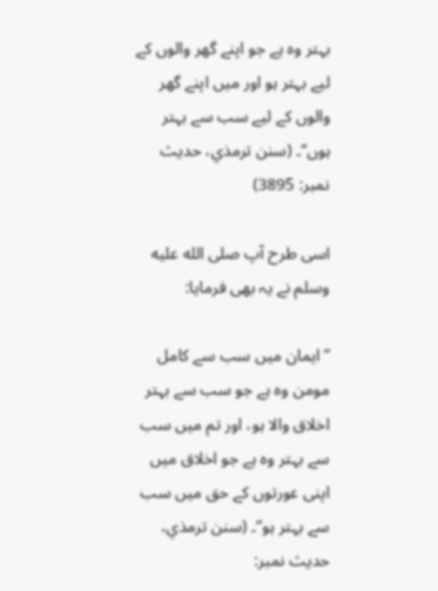بہتر وہ ہے جو اپنے گھر والوں کے لیے بہتر ہو اور میں اپنے گھر والوں کے لیے سب سے بہتر ہوں‘‘۔ (سنن ترمذي، حدیث نمبر: 3895)

اسی طرح آپ صلى الله عليه وسلم نے یہ بھی فرمایا:

”ایمان میں سب سے کامل مومن وہ ہے جو سب سے بہتر اخلاق والا ہو، اور تم میں سب سے بہتر وہ ہے جو اخلاق میں اپنی عورتوں کے حق میں سب سے بہتر ہو“۔ (سنن ترمذي، حدیث نمبر: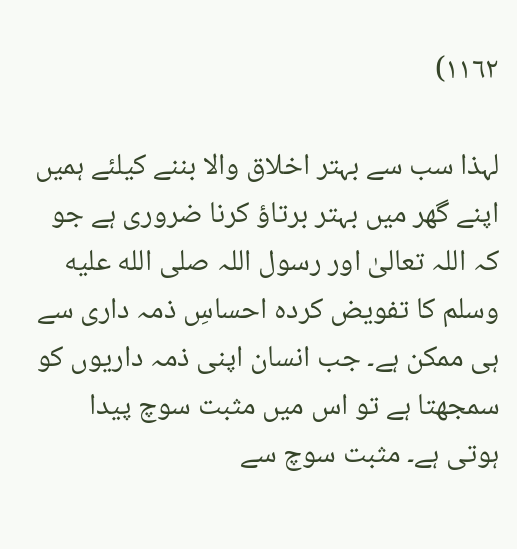١١٦٢)

لہذا سب سے بہتر اخلاق والا بننے کیلئے ہمیں اپنے گھر میں بہتر برتاؤ کرنا ضروری ہے جو کہ اللہ تعالیٰ اور رسول اللہ صلى الله عليه وسلم کا تفویض کردہ احساسِ ذمہ داری سے ہی ممکن ہے۔ جب انسان اپنی ذمہ داریوں کو سمجھتا ہے تو اس میں مثبت سوچ پیدا ہوتی ہے۔ مثبت سوچ سے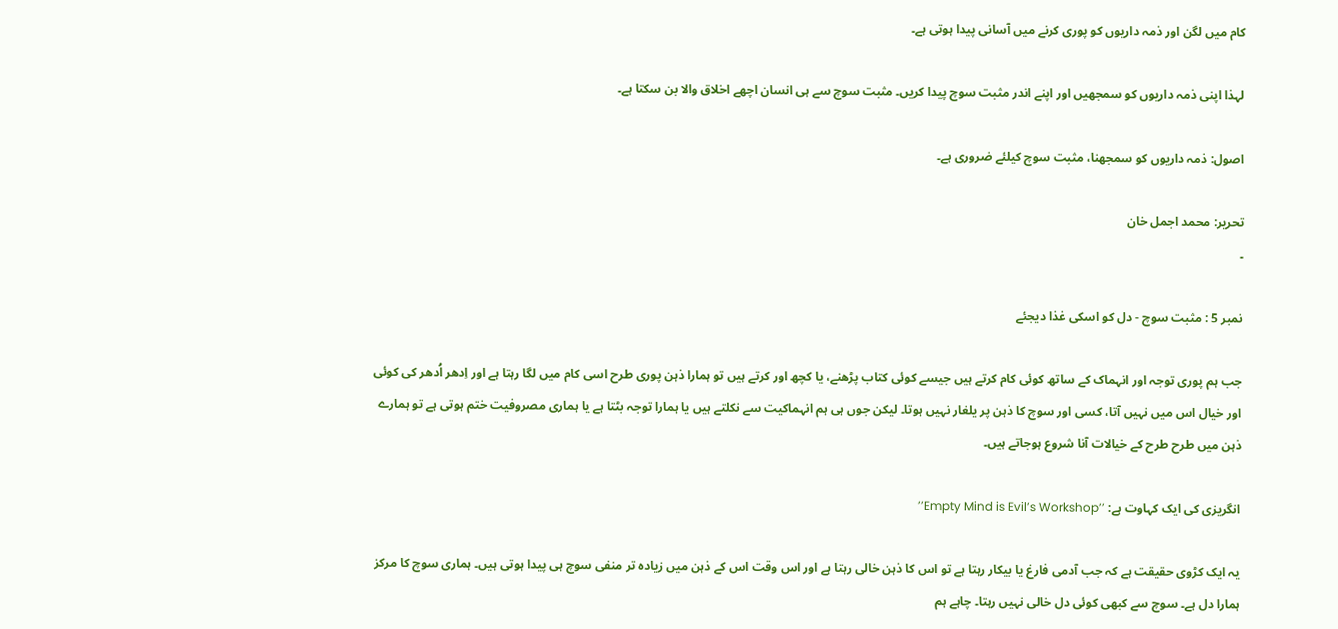کام میں لگن اور ذمہ داریوں کو پوری کرنے میں آسانی پیدا ہوتی ہے۔

لہذا اپنی ذمہ داریوں کو سمجھیں اور اپنے اندر مثبت سوچ پیدا کریں۔ مثبت سوچ سے ہی انسان اچھے اخلاق والا بن سکتا ہے۔

اصول: ذمہ داریوں کو سمجھنا، مثبت سوچ کیلئے ضروری ہے۔

تحریر: محمد اجمل خان
۔

نمبر 5 : مثبت سوچ - دل کو اسکی غذا دیجئے

جب ہم پوری توجہ اور انہماک کے ساتھ کوئی کام کرتے ہیں جیسے کوئی کتاب پڑھنے، یا کچھ اور کرتے ہیں تو ہمارا ذہن پوری طرح اسی کام میں لگا رہتا ہے اور اِدھر اُدھر کی کوئی اور خیال اس میں نہیں آتا، کسی اور سوچ کا ذہن پر یلغار نہیں ہوتا۔ لیکن جوں ہی ہم انہماکیت سے نکلتے ہیں یا ہمارا توجہ بٹتا ہے یا ہماری مصروفیت ختم ہوتی ہے تو ہمارے ذہن میں طرح طرح کے خیالات آنا شروع ہوجاتے ہیں۔

انگریزی کی ایک کہاوت ہے: ’’Empty Mind is Evil’s Workshop’’

یہ ایک کڑوی حقیقت ہے کہ جب آدمی فارغ یا بیکار رہتا ہے تو اس کا ذہن خالی رہتا ہے اور اس وقت اس کے ذہن میں زیادہ تر منفی سوچ ہی پیدا ہوتی ہیں۔ ہماری سوچ کا مرکز ہمارا دل ہے۔ سوچ سے کبھی کوئی دل خالی نہیں رہتا۔ چاہے ہم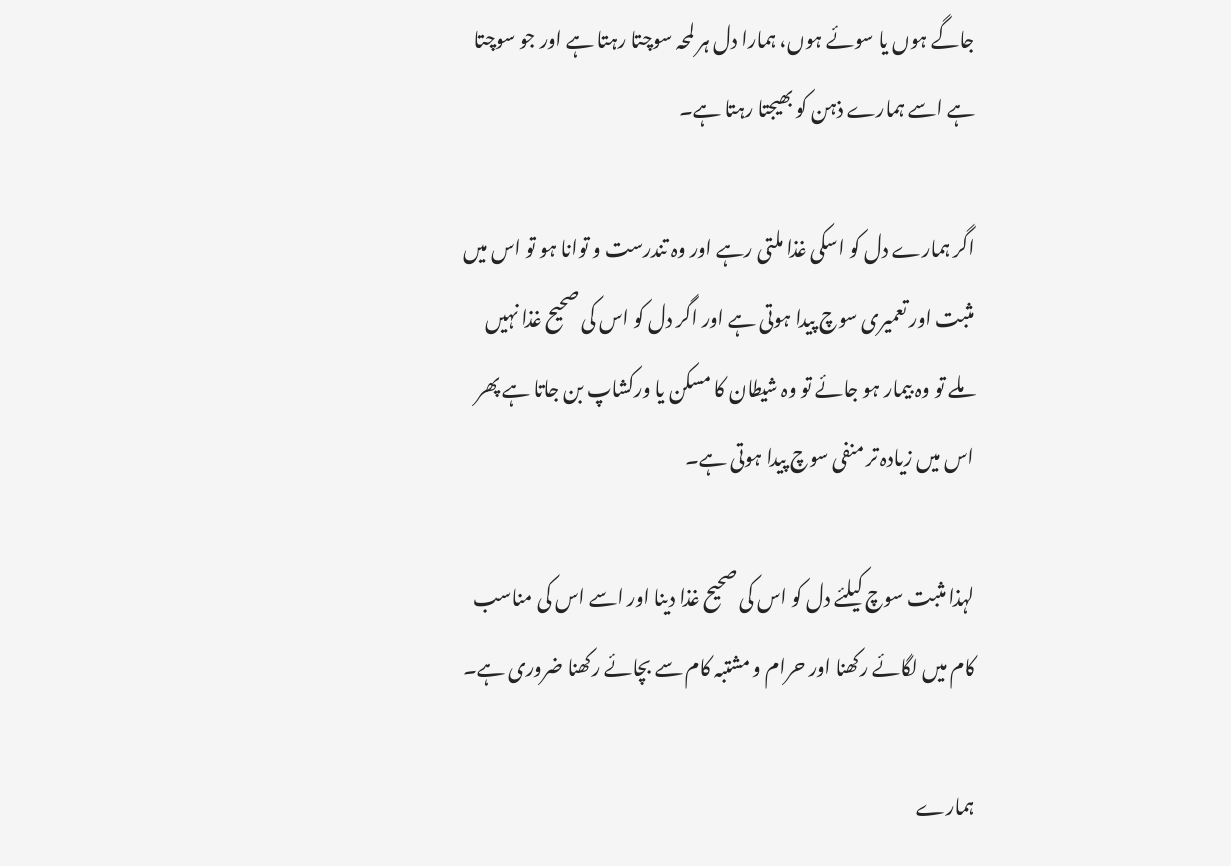جاگے ہوں یا سوئے ہوں، ہمارا دل ہر لمحہ سوچتا رہتا ہے اور جو سوچتا ہے اسے ہمارے ذہن کو بھیجتا رہتا ہے۔

اگر ہمارے دل کو اسکی غذا ملتی رہے اور وہ تندرست و توانا ہو تو اس میں مثبت اور تعمیری سوچ پیدا ہوتی ہے اور اگر دل کو اس کی صحیح غذا نہیں ملے تو وہ بیمار ہو جائے تو وہ شیطان کا مسکن یا ورکشاپ بن جاتا ہے پھر اس میں زیادہ تر منفی سوچ پیدا ہوتی ہے۔

لہذا مثبت سوچ کیلئے دل کو اس کی صحیح غذا دینا اور اسے اس کی مناسب کام میں لگائے رکھنا اور حرام و مشتبہ کام سے بچائے رکھنا ضروری ہے۔

ہمارے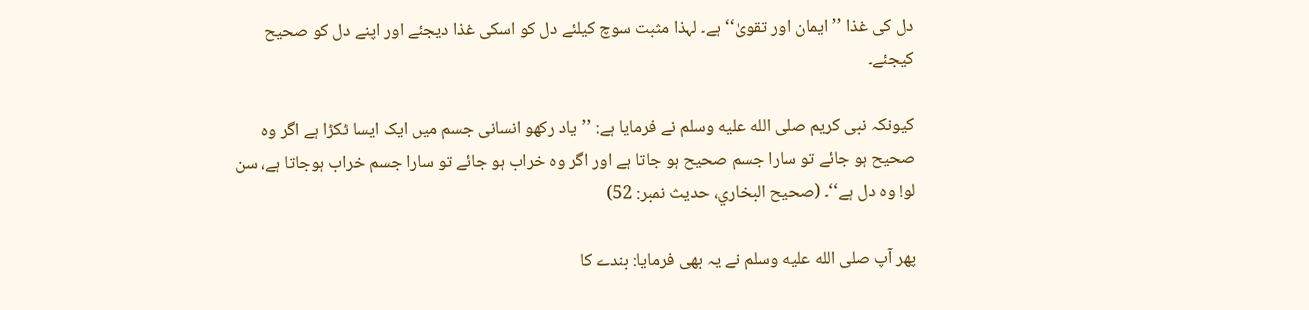دل کی غذا ’’ایمان اور تقویٰ‘‘ ہے۔ لہذا مثبت سوچ کیلئے دل کو اسکی غذا دیجئے اور اپنے دل کو صحیح کیجئے۔

کیونکہ نبی کریم صلى الله عليه وسلم نے فرمایا ہے: ’’یاد رکھو انسانی جسم میں ایک ایسا ٹکڑا ہے اگر وہ صحیح ہو جائے تو سارا جسم صحیح ہو جاتا ہے اور اگر وہ خراب ہو جائے تو سارا جسم خراب ہوجاتا ہے، سن لو! وہ دل ہے‘‘۔ (صحيح البخاري، حدیث نمبر: 52)

پھر آپ صلى الله عليه وسلم نے یہ بھی فرمایا: بندے کا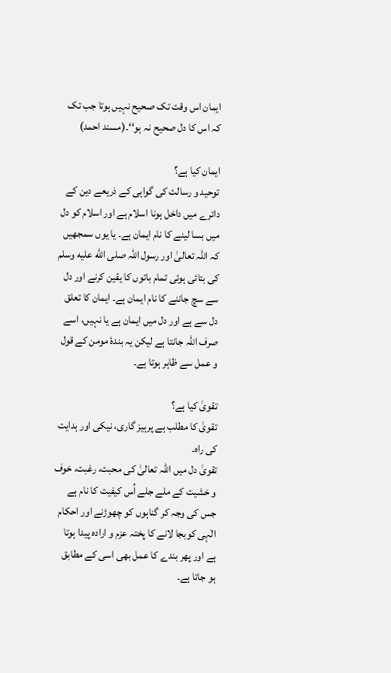ایمان اس وقت تک صحیح نہیں ہوتا جب تک کہ اس کا دل صحیح نہ ہو‘‘۔(مسند احمد)

ایمان کیا ہے؟
توحید و رسالت کی گواہی کے ذریعے دین کے دائرے میں داخل ہونا اسلام ہے اور اسلام کو دل میں بسا لینے کا نام ایمان ہے۔ یا یوں سمجھیں کہ اللّٰہ تعالیٰ اور رسول اللہ صلى الله عليه وسلم کی بتائی ہوئی تمام باتوں کا یقین کرنے اور دل سے سچ جاننے کا نام ایمان ہے۔ ایمان کا تعلق دل سے ہے اور دل میں ایمان ہے یا نہیں، اسے صرف اللہ جانتا ہے لیکن یہ بندۂ مومن کے قول و عمل سے ظاہر ہوتا ہے۔

تقویٰ کیا ہے؟
تقویٰ کا مطلب ہے پرہیز گاری، نیکی اور ہدایت کی راہ۔
تقویٰ دل میں اللہ تعالیٰ کی محبت، رغبت، خوف و خشیت کے ملے جلے اُس کیفیت کا نام ہے جس کی وجہ کر گناہوں کو چھوڑنے اور احکام الٰہی کوبجا لانے کا پختہ عزم و ارادہ پیدا ہوتا ہے اور پھر بندے کا عمل بھی اسی کے مطابق ہو جاتا ہے۔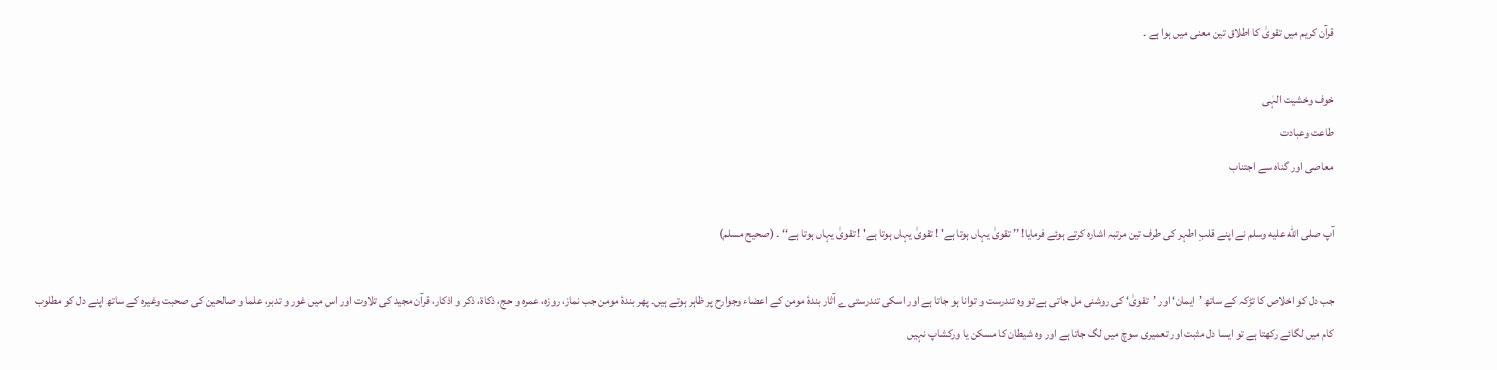قرآن کریم میں تقویٰ کا اطلاق تین معنی میں ہوا ہے ۔

خوف وخشیت الہٰی
طاعت وعبادت
معاصی اور گناہ سے اجتناب

آپ صلى الله عليه وسلم نے اپنے قلبِ اطہر کی طرف تین مرتبہ اشارہ کرتے ہوئے فرمایا! ’’ تقویٰ یہاں ہوتا ہے' ! تقویٰ یہاں ہوتا ہے' ! تقویٰ یہاں ہوتا ہے‘‘ ۔ (صحیح مسلم)

جب دل کو اخلاص کا تڑکہ کے ساتھ ’ایمان‘ اور ’تقویٰ‘ کی روشنی مل جاتی ہے تو وہ تندرست و توانا ہو جاتا ہے اور اسکی تندرستی ے آثار بندۂ مومن کے اعضاء وجوارح پر ظاہر ہوتے ہیں۔ پھر بندۂ مومن جب نماز، روزہ، عمرہ و حج، ذکاۃ، ذکر و اذکار، قرآن مجید کی تلاوت اور اس میں غور و تدبر، علما و صالحین کی صحبت وغیرہ کے ساتھ اپنے دل کو مطلوب کام میں لگائے رکھتا ہے تو ایسا دل مثبت اور تعمیری سوچ میں لگ جاتا ہے اور وہ شیطان کا مسکن یا ورکشاپ نہیں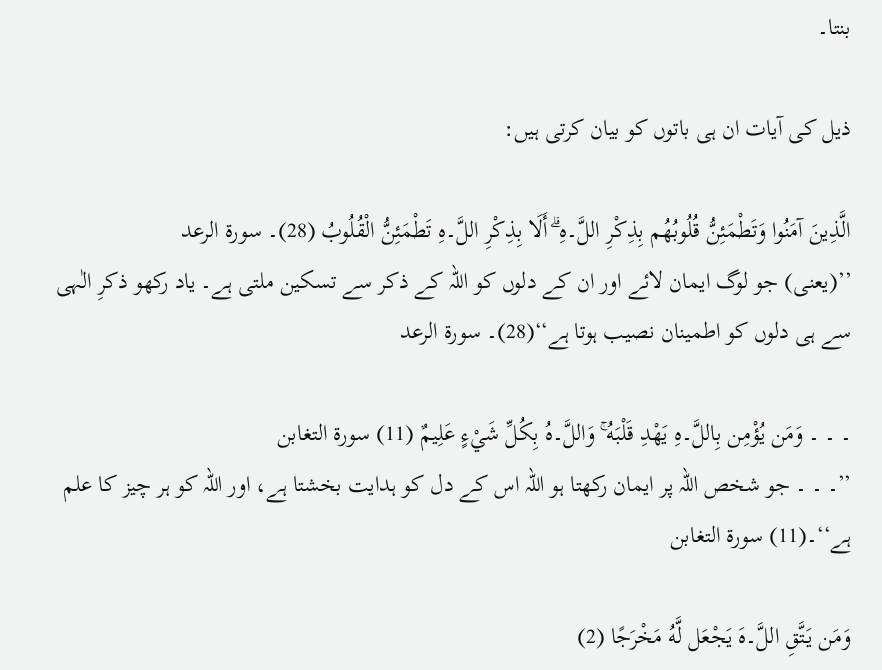بنتا۔

ذیل کی آیات ان ہی باتوں کو بیان کرتی ہیں:

الَّذِينَ آمَنُوا وَتَطْمَئِنُّ قُلُوبُهُم بِذِكْرِ اللَّ۔هِ ۗ أَلَا بِذِكْرِ اللَّ۔هِ تَطْمَئِنُّ الْقُلُوبُ (28)۔ سورة الرعد
’’(یعنی) جو لوگ ایمان لائے اور ان کے دلوں کو اللہ کے ذکر سے تسکین ملتی ہے۔ یاد رکھو ذکرِ الٰہی سے ہی دلوں کو اطمینان نصیب ہوتا ہے‘‘(28)۔ سورة الرعد

۔ ۔ ۔ وَمَن يُؤْمِن بِاللَّ۔هِ يَهْدِ قَلْبَهُ ۚ وَاللَّ۔هُ بِكُلِّ شَيْءٍ عَلِيمٌ (11) سورة التغابن
’’۔ ۔ ۔ جو شخص اللہ پر ایمان رکھتا ہو اللہ اس کے دل کو ہدایت بخشتا ہے، اور اللہ کو ہر چیز کا علم ہے‘‘۔(11) سورة التغابن

وَمَن يَتَّقِ اللَّ۔هَ يَجْعَل لَّهُ مَخْرَجًا (2)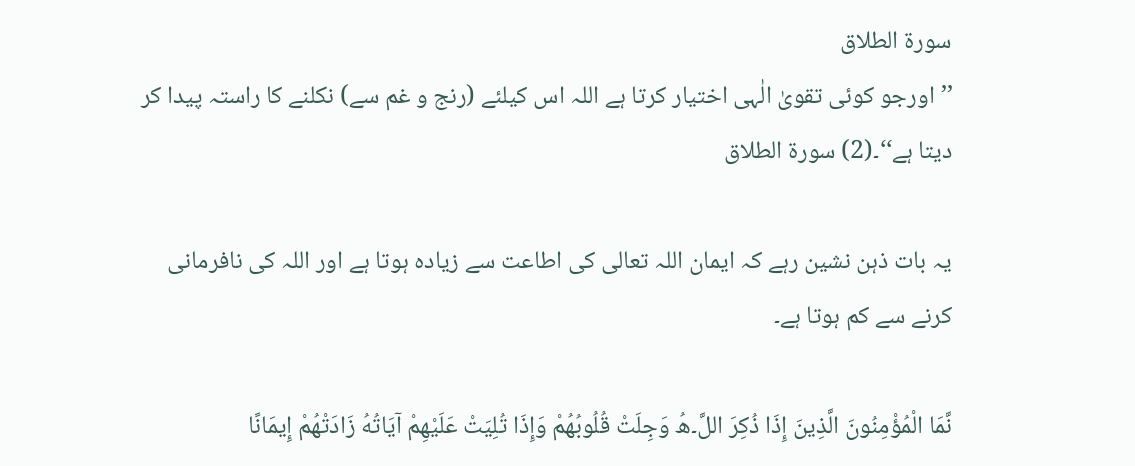سورة الطلاق
’’اورجو کوئی تقویٰ الٰہی اختیار کرتا ہے اللہ اس کیلئے (رنج و غم سے) نکلنے کا راستہ پیدا کر دیتا ہے‘‘۔(2) سورة الطلاق

یہ بات ذہن نشین رہے کہ ایمان اللہ تعالی کی اطاعت سے زیادہ ہوتا ہے اور اللہ کی نافرمانی کرنے سے کم ہوتا ہے۔

نَّمَا الْمُؤْمِنُونَ الَّذِينَ إِذَا ذُكِرَ اللَّ۔هُ وَجِلَتْ قُلُوبُهُمْ وَإِذَا تُلِيَتْ عَلَيْهِمْ آيَاتُهُ زَادَتْهُمْ إِيمَانًا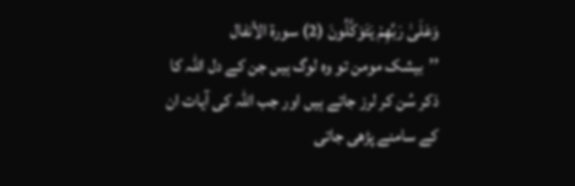وَعَلَىٰ رَبِّهِمْ يَتَوَكَّلُونَ (2) سورة الأنفال
’’بیشک مومن تو وہ لوگ ہیں جن کے دل اللہ کا ذکر سُن کر لرز جاتے ہیں اور جب اللہ کی آیات ان کے سامنے پڑھی جاتی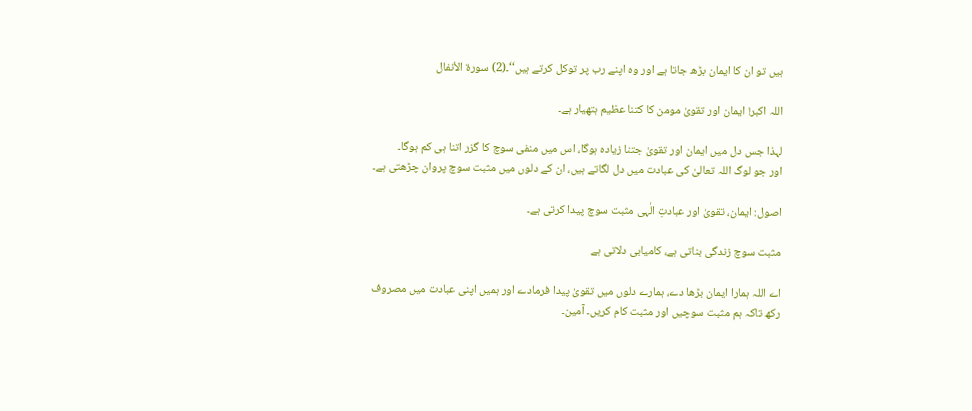ہیں تو ان کا ایمان بڑھ جاتا ہے اور وہ اپنے رب پر توکل کرتے ہیں‘‘۔(2) سورة الأنفال

اللہ اکبر! ایمان اور تقویٰ مومن کا کتنا عظیم ہتھیار ہے۔

لہذا جس دل میں ایمان اور تقویٰ جتنا زیادہ ہوگا، اس میں منفی سوچ کا گزر اتنا ہی کم ہوگا۔
اور جو لوگ اللہ تعالیٰ کی عبادت میں دل لگاتے ہیں، ان کے دلوں میں مثبت سوچ پروان چڑھتی ہے۔

اصول: ایمان، تقویٰ اور عبادتِ الٰہی مثبت سوچ پیدا کرتی ہے۔

مثبت سوچ زندگی بناتی ہے، کامیابی دلاتی ہے

اے اللہ ہمارا ایمان بڑھا دے، ہمارے دلوں میں تقویٰ پیدا فرمادے اور ہمیں اپنی عبادت میں مصروف رکھ تاکہ ہم مثبت سوچیں اور مثبت کام کریں۔ آمین۔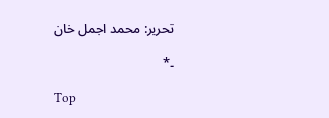تحریر: محمد اجمل خان

۔*

Top